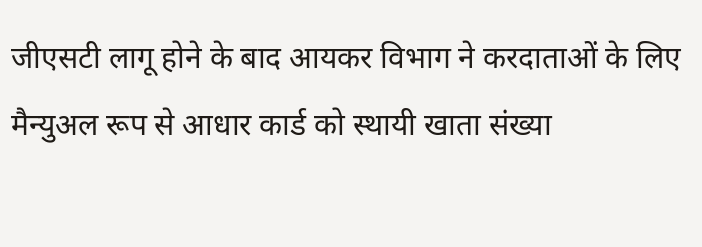जीएसटी लागू होने के बाद आयकर विभाग ने करदाताओं के लिए मैन्युअल रूप से आधार कार्ड को स्थायी खाता संख्या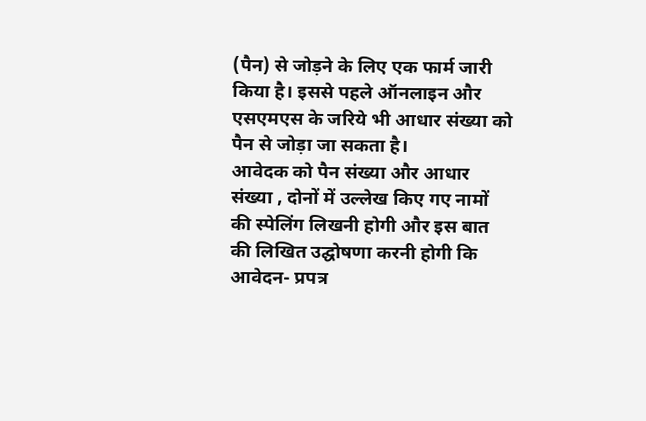(पैन) से जोड़ने के लिए एक फार्म जारी किया है। इससे पहले ऑनलाइन और एसएमएस के जरिये भी आधार संख्या को पैन से जोड़ा जा सकता है।
आवेदक को पैन संख्या और आधार संख्या , दोनों में उल्लेख किए गए नामों की स्पेलिंग लिखनी होगी और इस बात की लिखित उद्घोषणा करनी होगी कि आवेदन- प्रपत्र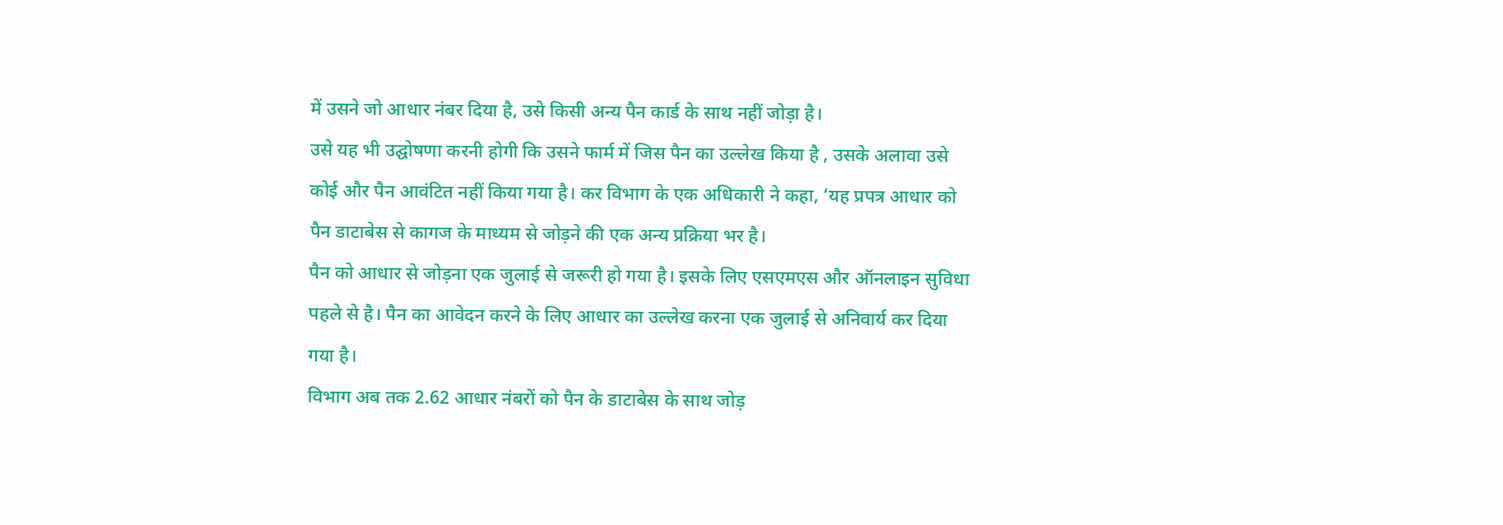में उसने जो आधार नंबर दिया है, उसे किसी अन्य पैन कार्ड के साथ नहीं जोड़ा है।
उसे यह भी उद्घोषणा करनी होगी कि उसने फार्म में जिस पैन का उल्लेख किया है , उसके अलावा उसे कोई और पैन आवंटित नहीं किया गया है। कर विभाग के एक अधिकारी ने कहा, ‘यह प्रपत्र आधार को पैन डाटाबेस से कागज के माध्यम से जोड़ने की एक अन्य प्रक्रिया भर है।
पैन को आधार से जोड़ना एक जुलाई से जरूरी हो गया है। इसके लिए एसएमएस और ऑनलाइन सुविधा पहले से है। पैन का आवेदन करने के लिए आधार का उल्लेख करना एक जुलाई से अनिवार्य कर दिया गया है।
विभाग अब तक 2.62 आधार नंबरों को पैन के डाटाबेस के साथ जोड़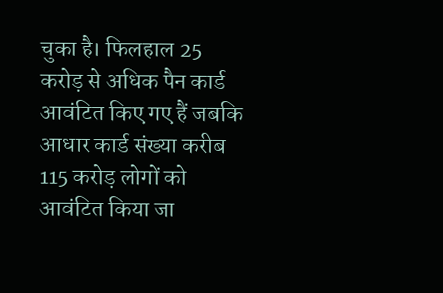चुका है। फिलहाल 25 करोड़ से अधिक पैन कार्ड आवंटित किए गए हैं जबकि आधार कार्ड संख्या करीब 115 करोड़ लोगों को आवंटित किया जा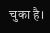चुका है।